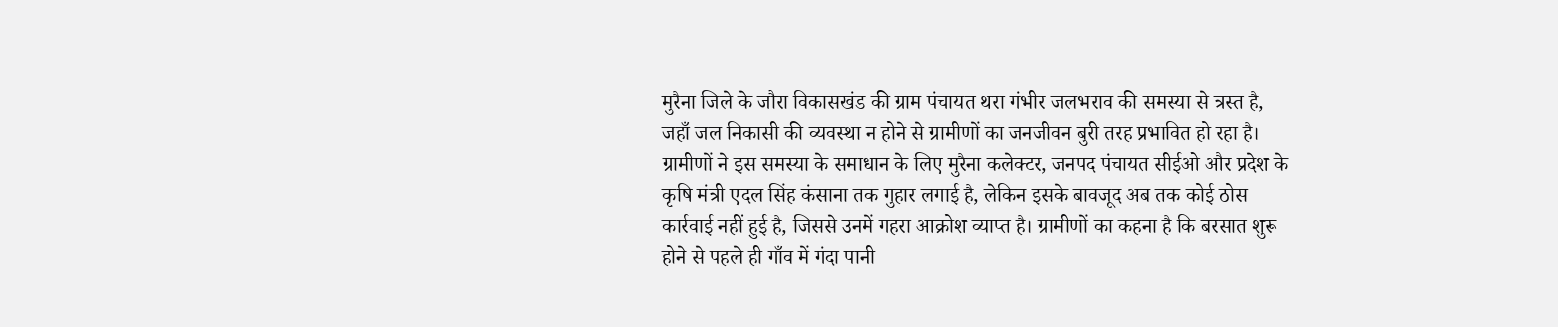मुरैना जिले के जौरा विकासखंड की ग्राम पंचायत थरा गंभीर जलभराव की समस्या से त्रस्त है, जहाँ जल निकासी की व्यवस्था न होने से ग्रामीणों का जनजीवन बुरी तरह प्रभावित हो रहा है। ग्रामीणों ने इस समस्या के समाधान के लिए मुरैना कलेक्टर, जनपद पंचायत सीईओ और प्रदेश के कृषि मंत्री एदल सिंह कंसाना तक गुहार लगाई है, लेकिन इसके बावजूद अब तक कोई ठोस कार्रवाई नहीं हुई है, जिससे उनमें गहरा आक्रोश व्याप्त है। ग्रामीणों का कहना है कि बरसात शुरू होने से पहले ही गाँव में गंदा पानी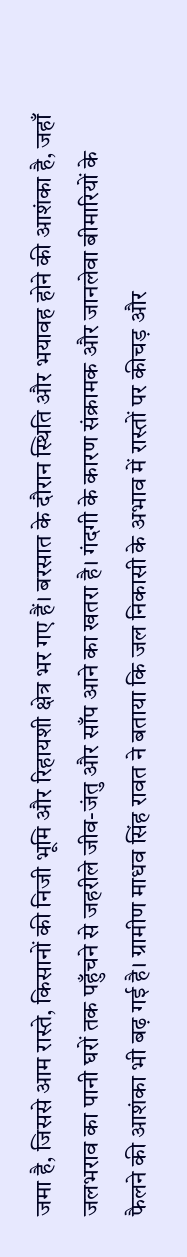जमा है, जिससे आम रास्ते, किसानों की निजी भूमि और रिहायशी क्षेत्र भर गए हैं। बरसात के दौरान स्थिति और भयावह होने की आशंका है, जहाँ जलभराव का पानी घरों तक पहुँचने से जहरीले जीव-जंतु और साँप आने का खतरा है। गंदगी के कारण संक्रामक और जानलेवा बीमारियों के फैलने की आशंका भी बढ़ गई है। ग्रामीण माधव सिंह रावत ने बताया कि जल निकासी के अभाव में रास्तों पर कीचड़ और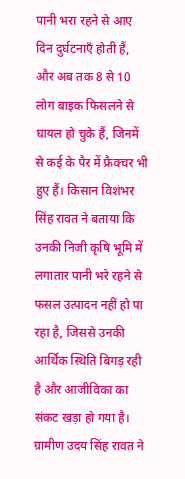पानी भरा रहने से आए दिन दुर्घटनाएँ होती हैं, और अब तक 8 से 10 लोग बाइक फिसलने से घायल हो चुके हैं, जिनमें से कई के पैर में फ्रैक्चर भी हुए हैं। किसान विशंभर सिंह रावत ने बताया कि उनकी निजी कृषि भूमि में लगातार पानी भरे रहने से फसल उत्पादन नहीं हो पा रहा है, जिससे उनकी आर्थिक स्थिति बिगड़ रही है और आजीविका का संकट खड़ा हो गया है। ग्रामीण उदय सिंह रावत ने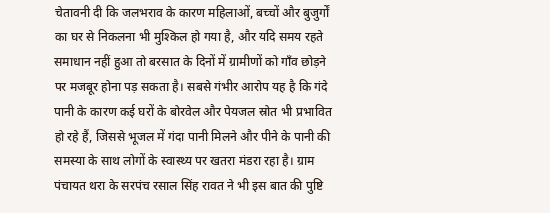चेतावनी दी कि जलभराव के कारण महिलाओं, बच्चों और बुजुर्गों का घर से निकलना भी मुश्किल हो गया है, और यदि समय रहते समाधान नहीं हुआ तो बरसात के दिनों में ग्रामीणों को गाँव छोड़ने पर मजबूर होना पड़ सकता है। सबसे गंभीर आरोप यह है कि गंदे पानी के कारण कई घरों के बोरवेल और पेयजल स्रोत भी प्रभावित हो रहे हैं, जिससे भूजल में गंदा पानी मिलने और पीने के पानी की समस्या के साथ लोगों के स्वास्थ्य पर खतरा मंडरा रहा है। ग्राम पंचायत थरा के सरपंच रसाल सिंह रावत ने भी इस बात की पुष्टि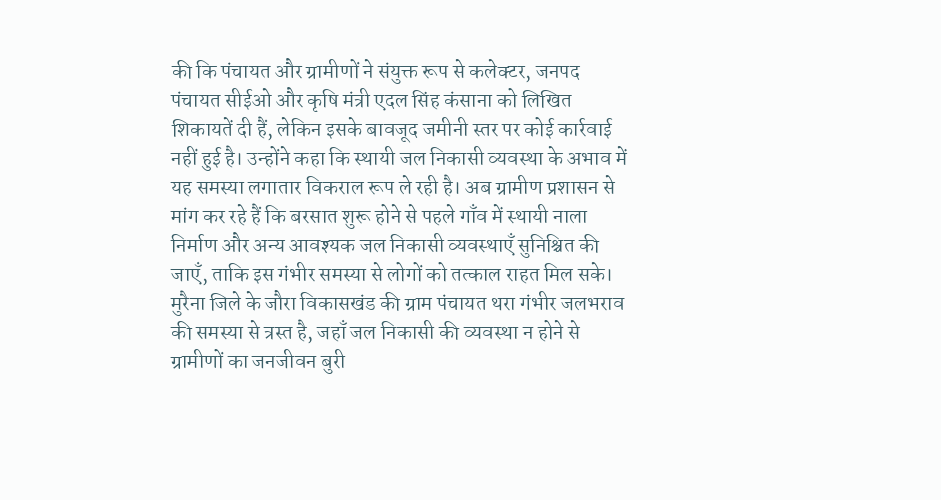की कि पंचायत और ग्रामीणों ने संयुक्त रूप से कलेक्टर, जनपद पंचायत सीईओ और कृषि मंत्री एदल सिंह कंसाना को लिखित शिकायतें दी हैं, लेकिन इसके बावजूद जमीनी स्तर पर कोई कार्रवाई नहीं हुई है। उन्होंने कहा कि स्थायी जल निकासी व्यवस्था के अभाव में यह समस्या लगातार विकराल रूप ले रही है। अब ग्रामीण प्रशासन से मांग कर रहे हैं कि बरसात शुरू होने से पहले गाँव में स्थायी नाला निर्माण और अन्य आवश्यक जल निकासी व्यवस्थाएँ सुनिश्चित की जाएँ, ताकि इस गंभीर समस्या से लोगों को तत्काल राहत मिल सके।
मुरैना जिले के जौरा विकासखंड की ग्राम पंचायत थरा गंभीर जलभराव की समस्या से त्रस्त है, जहाँ जल निकासी की व्यवस्था न होने से ग्रामीणों का जनजीवन बुरी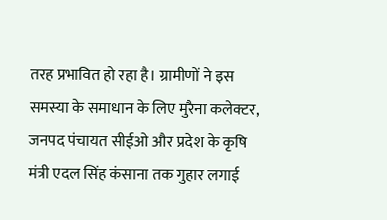तरह प्रभावित हो रहा है। ग्रामीणों ने इस समस्या के समाधान के लिए मुरैना कलेक्टर, जनपद पंचायत सीईओ और प्रदेश के कृषि मंत्री एदल सिंह कंसाना तक गुहार लगाई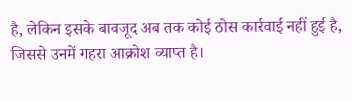है, लेकिन इसके बावजूद अब तक कोई ठोस कार्रवाई नहीं हुई है, जिससे उनमें गहरा आक्रोश व्याप्त है।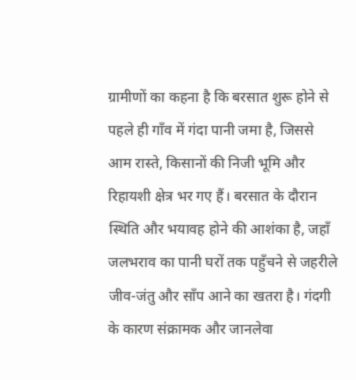ग्रामीणों का कहना है कि बरसात शुरू होने से पहले ही गाँव में गंदा पानी जमा है, जिससे आम रास्ते, किसानों की निजी भूमि और रिहायशी क्षेत्र भर गए हैं। बरसात के दौरान स्थिति और भयावह होने की आशंका है, जहाँ जलभराव का पानी घरों तक पहुँचने से जहरीले जीव-जंतु और साँप आने का खतरा है। गंदगी के कारण संक्रामक और जानलेवा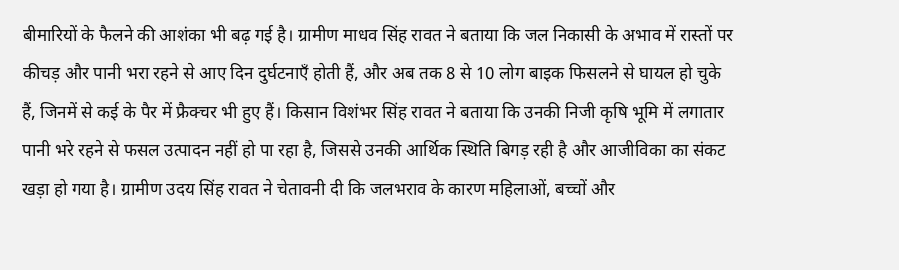बीमारियों के फैलने की आशंका भी बढ़ गई है। ग्रामीण माधव सिंह रावत ने बताया कि जल निकासी के अभाव में रास्तों पर कीचड़ और पानी भरा रहने से आए दिन दुर्घटनाएँ होती हैं, और अब तक 8 से 10 लोग बाइक फिसलने से घायल हो चुके हैं, जिनमें से कई के पैर में फ्रैक्चर भी हुए हैं। किसान विशंभर सिंह रावत ने बताया कि उनकी निजी कृषि भूमि में लगातार पानी भरे रहने से फसल उत्पादन नहीं हो पा रहा है, जिससे उनकी आर्थिक स्थिति बिगड़ रही है और आजीविका का संकट खड़ा हो गया है। ग्रामीण उदय सिंह रावत ने चेतावनी दी कि जलभराव के कारण महिलाओं, बच्चों और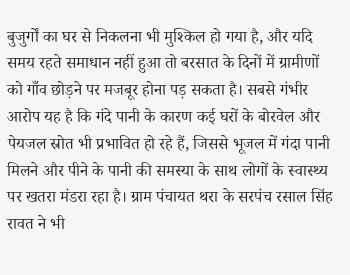बुजुर्गों का घर से निकलना भी मुश्किल हो गया है, और यदि समय रहते समाधान नहीं हुआ तो बरसात के दिनों में ग्रामीणों को गाँव छोड़ने पर मजबूर होना पड़ सकता है। सबसे गंभीर आरोप यह है कि गंदे पानी के कारण कई घरों के बोरवेल और पेयजल स्रोत भी प्रभावित हो रहे हैं, जिससे भूजल में गंदा पानी मिलने और पीने के पानी की समस्या के साथ लोगों के स्वास्थ्य पर खतरा मंडरा रहा है। ग्राम पंचायत थरा के सरपंच रसाल सिंह रावत ने भी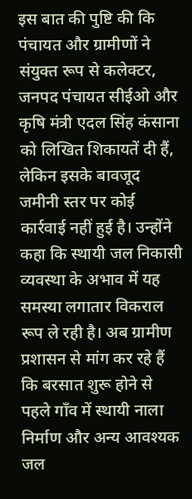इस बात की पुष्टि की कि पंचायत और ग्रामीणों ने संयुक्त रूप से कलेक्टर, जनपद पंचायत सीईओ और कृषि मंत्री एदल सिंह कंसाना को लिखित शिकायतें दी हैं, लेकिन इसके बावजूद जमीनी स्तर पर कोई कार्रवाई नहीं हुई है। उन्होंने कहा कि स्थायी जल निकासी व्यवस्था के अभाव में यह समस्या लगातार विकराल रूप ले रही है। अब ग्रामीण प्रशासन से मांग कर रहे हैं कि बरसात शुरू होने से पहले गाँव में स्थायी नाला निर्माण और अन्य आवश्यक जल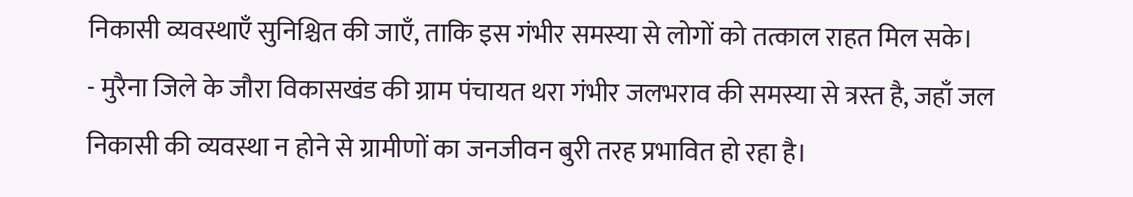निकासी व्यवस्थाएँ सुनिश्चित की जाएँ, ताकि इस गंभीर समस्या से लोगों को तत्काल राहत मिल सके।
- मुरैना जिले के जौरा विकासखंड की ग्राम पंचायत थरा गंभीर जलभराव की समस्या से त्रस्त है, जहाँ जल निकासी की व्यवस्था न होने से ग्रामीणों का जनजीवन बुरी तरह प्रभावित हो रहा है।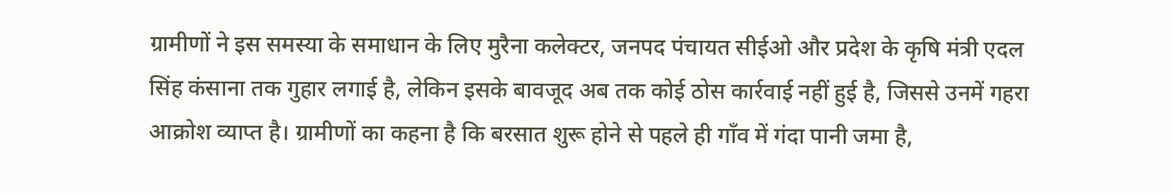ग्रामीणों ने इस समस्या के समाधान के लिए मुरैना कलेक्टर, जनपद पंचायत सीईओ और प्रदेश के कृषि मंत्री एदल सिंह कंसाना तक गुहार लगाई है, लेकिन इसके बावजूद अब तक कोई ठोस कार्रवाई नहीं हुई है, जिससे उनमें गहरा आक्रोश व्याप्त है। ग्रामीणों का कहना है कि बरसात शुरू होने से पहले ही गाँव में गंदा पानी जमा है,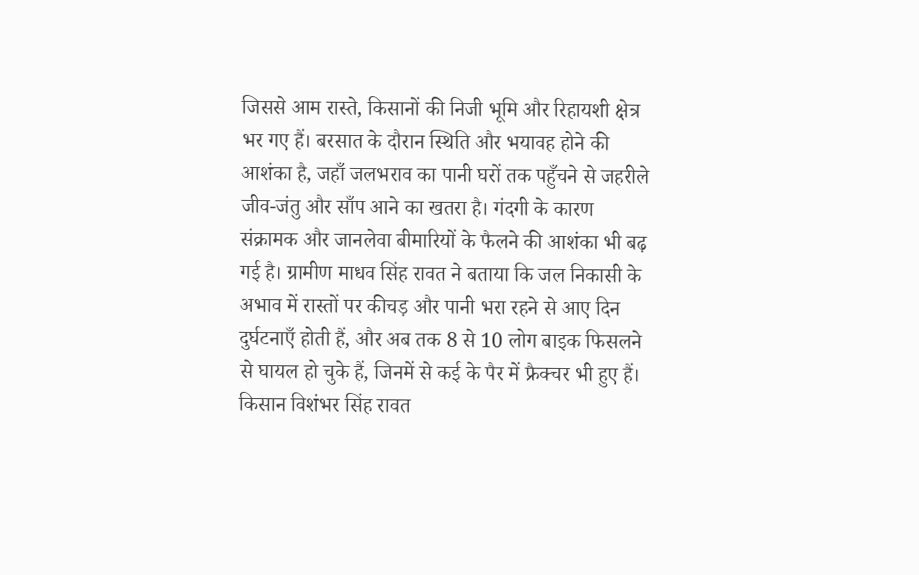जिससे आम रास्ते, किसानों की निजी भूमि और रिहायशी क्षेत्र भर गए हैं। बरसात के दौरान स्थिति और भयावह होने की आशंका है, जहाँ जलभराव का पानी घरों तक पहुँचने से जहरीले जीव-जंतु और साँप आने का खतरा है। गंदगी के कारण संक्रामक और जानलेवा बीमारियों के फैलने की आशंका भी बढ़ गई है। ग्रामीण माधव सिंह रावत ने बताया कि जल निकासी के अभाव में रास्तों पर कीचड़ और पानी भरा रहने से आए दिन दुर्घटनाएँ होती हैं, और अब तक 8 से 10 लोग बाइक फिसलने से घायल हो चुके हैं, जिनमें से कई के पैर में फ्रैक्चर भी हुए हैं। किसान विशंभर सिंह रावत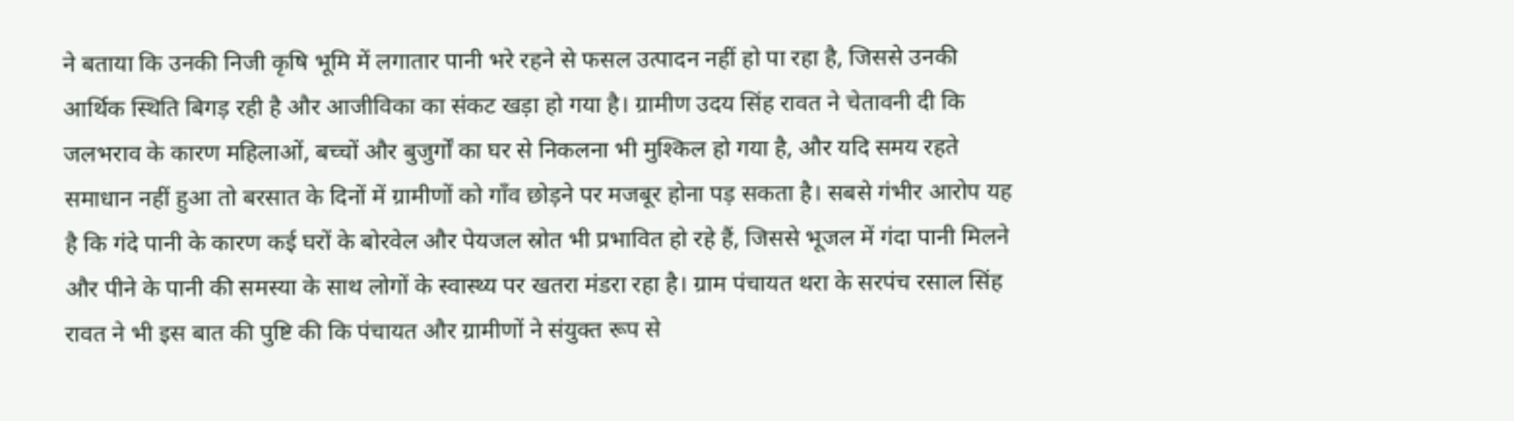ने बताया कि उनकी निजी कृषि भूमि में लगातार पानी भरे रहने से फसल उत्पादन नहीं हो पा रहा है, जिससे उनकी आर्थिक स्थिति बिगड़ रही है और आजीविका का संकट खड़ा हो गया है। ग्रामीण उदय सिंह रावत ने चेतावनी दी कि जलभराव के कारण महिलाओं, बच्चों और बुजुर्गों का घर से निकलना भी मुश्किल हो गया है, और यदि समय रहते समाधान नहीं हुआ तो बरसात के दिनों में ग्रामीणों को गाँव छोड़ने पर मजबूर होना पड़ सकता है। सबसे गंभीर आरोप यह है कि गंदे पानी के कारण कई घरों के बोरवेल और पेयजल स्रोत भी प्रभावित हो रहे हैं, जिससे भूजल में गंदा पानी मिलने और पीने के पानी की समस्या के साथ लोगों के स्वास्थ्य पर खतरा मंडरा रहा है। ग्राम पंचायत थरा के सरपंच रसाल सिंह रावत ने भी इस बात की पुष्टि की कि पंचायत और ग्रामीणों ने संयुक्त रूप से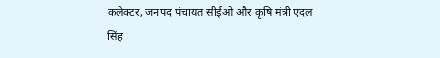कलेक्टर, जनपद पंचायत सीईओ और कृषि मंत्री एदल सिंह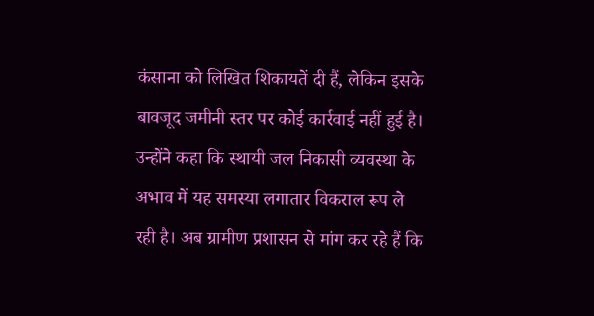कंसाना को लिखित शिकायतें दी हैं, लेकिन इसके बावजूद जमीनी स्तर पर कोई कार्रवाई नहीं हुई है। उन्होंने कहा कि स्थायी जल निकासी व्यवस्था के अभाव में यह समस्या लगातार विकराल रूप ले रही है। अब ग्रामीण प्रशासन से मांग कर रहे हैं कि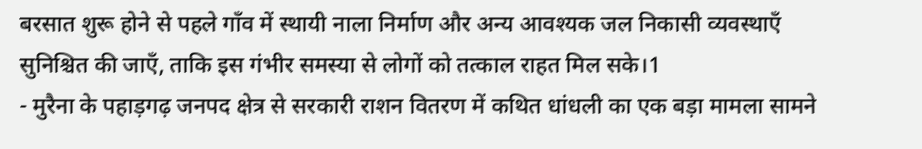बरसात शुरू होने से पहले गाँव में स्थायी नाला निर्माण और अन्य आवश्यक जल निकासी व्यवस्थाएँ सुनिश्चित की जाएँ, ताकि इस गंभीर समस्या से लोगों को तत्काल राहत मिल सके।1
- मुरैना के पहाड़गढ़ जनपद क्षेत्र से सरकारी राशन वितरण में कथित धांधली का एक बड़ा मामला सामने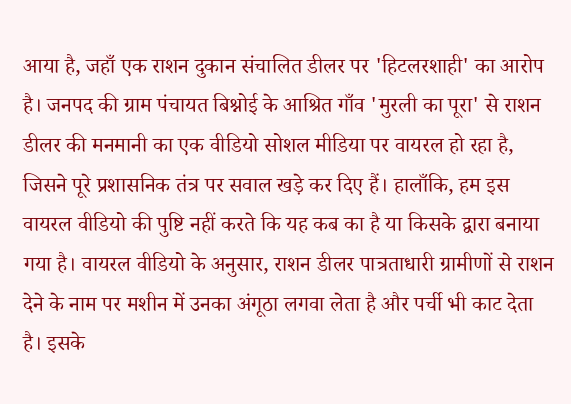आया है, जहाँ एक राशन दुकान संचालित डीलर पर 'हिटलरशाही' का आरोप है। जनपद की ग्राम पंचायत बिश्नोई के आश्रित गाँव 'मुरली का पूरा' से राशन डीलर की मनमानी का एक वीडियो सोशल मीडिया पर वायरल हो रहा है, जिसने पूरे प्रशासनिक तंत्र पर सवाल खड़े कर दिए हैं। हालाँकि, हम इस वायरल वीडियो की पुष्टि नहीं करते कि यह कब का है या किसके द्वारा बनाया गया है। वायरल वीडियो के अनुसार, राशन डीलर पात्रताधारी ग्रामीणों से राशन देने के नाम पर मशीन में उनका अंगूठा लगवा लेता है और पर्ची भी काट देता है। इसके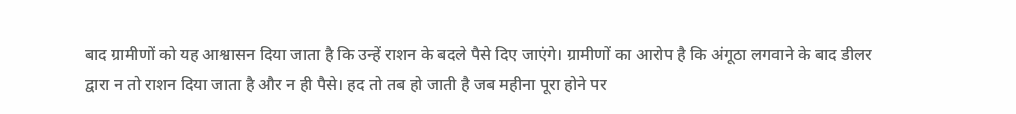बाद ग्रामीणों को यह आश्वासन दिया जाता है कि उन्हें राशन के बदले पैसे दिए जाएंगे। ग्रामीणों का आरोप है कि अंगूठा लगवाने के बाद डीलर द्वारा न तो राशन दिया जाता है और न ही पैसे। हद तो तब हो जाती है जब महीना पूरा होने पर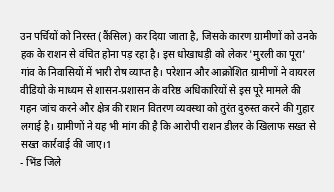उन पर्चियों को निरस्त (कैंसिल) कर दिया जाता है, जिसके कारण ग्रामीणों को उनके हक के राशन से वंचित होना पड़ रहा है। इस धोखाधड़ी को लेकर 'मुरली का पूरा' गांव के निवासियों में भारी रोष व्याप्त है। परेशान और आक्रोशित ग्रामीणों ने वायरल वीडियो के माध्यम से शासन-प्रशासन के वरिष्ठ अधिकारियों से इस पूरे मामले की गहन जांच करने और क्षेत्र की राशन वितरण व्यवस्था को तुरंत दुरुस्त करने की गुहार लगाई है। ग्रामीणों ने यह भी मांग की है कि आरोपी राशन डीलर के खिलाफ सख्त से सख्त कार्रवाई की जाए।1
- भिंड जिले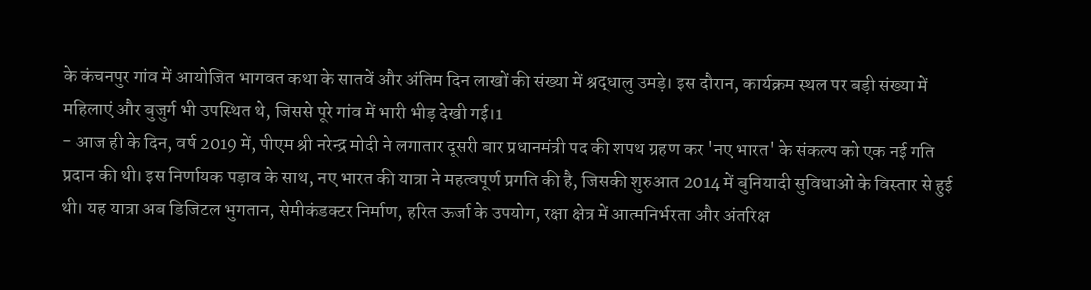के कंचनपुर गांव में आयोजित भागवत कथा के सातवें और अंतिम दिन लाखों की संख्या में श्रद्धालु उमड़े। इस दौरान, कार्यक्रम स्थल पर बड़ी संख्या में महिलाएं और बुजुर्ग भी उपस्थित थे, जिससे पूरे गांव में भारी भीड़ देखी गई।1
- आज ही के दिन, वर्ष 2019 में, पीएम श्री नरेन्द्र मोदी ने लगातार दूसरी बार प्रधानमंत्री पद की शपथ ग्रहण कर 'नए भारत' के संकल्प को एक नई गति प्रदान की थी। इस निर्णायक पड़ाव के साथ, नए भारत की यात्रा ने महत्वपूर्ण प्रगति की है, जिसकी शुरुआत 2014 में बुनियादी सुविधाओं के विस्तार से हुई थी। यह यात्रा अब डिजिटल भुगतान, सेमीकंडक्टर निर्माण, हरित ऊर्जा के उपयोग, रक्षा क्षेत्र में आत्मनिर्भरता और अंतरिक्ष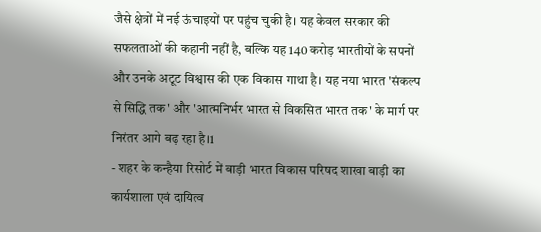जैसे क्षेत्रों में नई ऊंचाइयों पर पहुंच चुकी है। यह केवल सरकार की सफलताओं की कहानी नहीं है, बल्कि यह 140 करोड़ भारतीयों के सपनों और उनके अटूट विश्वास की एक विकास गाथा है। यह नया भारत 'संकल्प से सिद्धि तक' और 'आत्मनिर्भर भारत से विकसित भारत तक' के मार्ग पर निरंतर आगे बढ़ रहा है।1
- शहर के कन्हैया रिसोर्ट में बाड़ी भारत विकास परिषद शाखा बाड़ी का कार्यशाला एवं दायित्व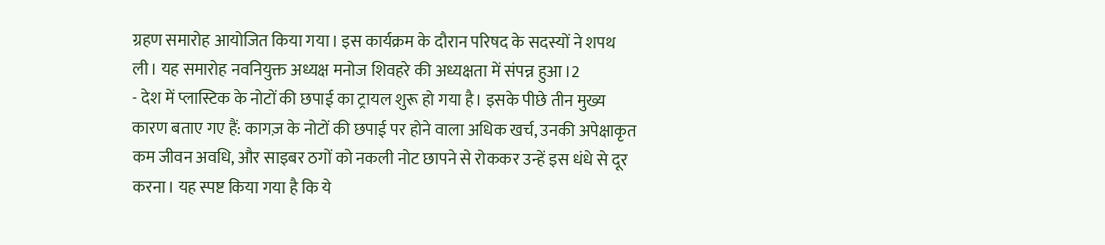ग्रहण समारोह आयोजित किया गया। इस कार्यक्रम के दौरान परिषद के सदस्यों ने शपथ ली। यह समारोह नवनियुक्त अध्यक्ष मनोज शिवहरे की अध्यक्षता में संपन्न हुआ।2
- देश में प्लास्टिक के नोटों की छपाई का ट्रायल शुरू हो गया है। इसके पीछे तीन मुख्य कारण बताए गए हैं: कागज़ के नोटों की छपाई पर होने वाला अधिक खर्च, उनकी अपेक्षाकृत कम जीवन अवधि, और साइबर ठगों को नकली नोट छापने से रोककर उन्हें इस धंधे से दूर करना। यह स्पष्ट किया गया है कि ये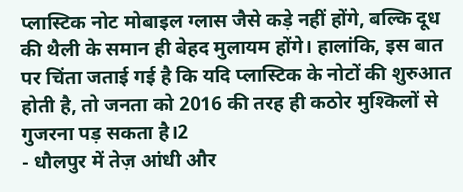प्लास्टिक नोट मोबाइल ग्लास जैसे कड़े नहीं होंगे, बल्कि दूध की थैली के समान ही बेहद मुलायम होंगे। हालांकि, इस बात पर चिंता जताई गई है कि यदि प्लास्टिक के नोटों की शुरुआत होती है, तो जनता को 2016 की तरह ही कठोर मुश्किलों से गुजरना पड़ सकता है।2
- धौलपुर में तेज़ आंधी और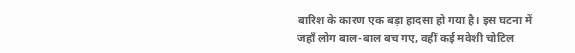बारिश के कारण एक बड़ा हादसा हो गया है। इस घटना में जहाँ लोग बाल-बाल बच गए, वहीं कई मवेशी चोटिल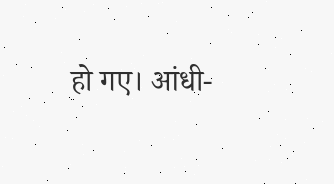हो गए। आंधी-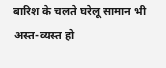बारिश के चलते घरेलू सामान भी अस्त-व्यस्त हो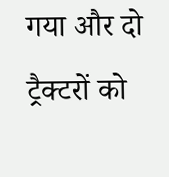गया और दो ट्रैक्टरों को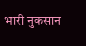भारी नुकसान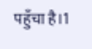पहुँचा है।1